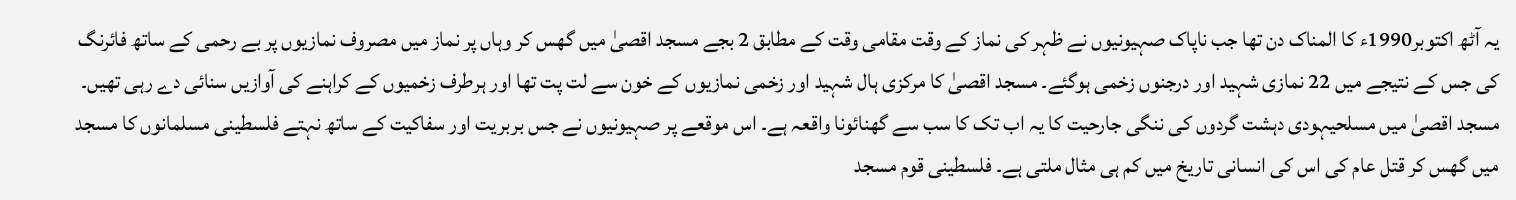یہ آٹھ اکتوبر1990ء کا المناک دن تھا جب ناپاک صہیونیوں نے ظہر کی نماز کے وقت مقامی وقت کے مطابق 2 بجے مسجد اقصیٰ میں گھس کر وہاں پر نماز میں مصروف نمازیوں پر بے رحمی کے ساتھ فائرنگ کی جس کے نتیجے میں 22 نمازی شہید اور درجنوں زخمی ہوگئے۔ مسجد اقصیٰ کا مرکزی ہال شہید اور زخمی نمازیوں کے خون سے لت پت تھا اور ہرطرف زخمیوں کے کراہنے کی آوازیں سنائی دے رہی تھیں۔
مسجد اقصیٰ میں مسلحیہودی دہشت گردوں کی ننگی جارحیت کا یہ اب تک کا سب سے گھنائونا واقعہ ہے۔ اس موقعے پر صہیونیوں نے جس بربریت اور سفاکیت کے ساتھ نہتے فلسطینی مسلمانوں کا مسجد میں گھس کر قتل عام کی اس کی انسانی تاریخ میں کم ہی مثال ملتی ہے۔ فلسطینی قوم مسجد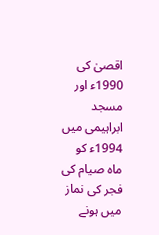اقصیٰ کی 1990ء اور مسجد ابراہیمی میں 1994ء کو ماہ صیام کی فجر کی نماز میں ہونے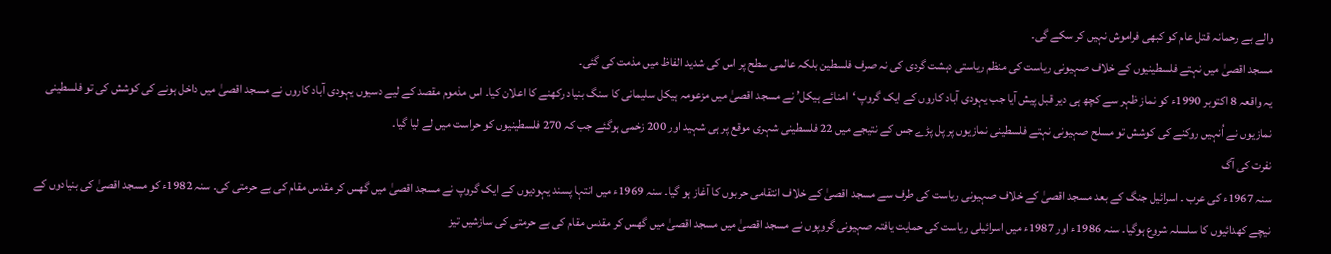والے بے رحمانہ قتل عام کو کبھی فراموش نہیں کر سکے گی۔
مسجد اقصیٰ میں نہتے فلسطینیوں کے خلاف صہیونی ریاست کی منظم ریاستی دہشت گردی کی نہ صرف فلسطین بلکہ عالمی سطح پر اس کی شدید الفاظ میں مذمت کی گئی۔
یہ واقعہ 8 اکتوبر 1990ء کو نماز ظہر سے کچھ ہی دیر قبل پیش آیا جب یہودی آباد کاروں کے ایک گروپ ‘امنائے ہیکل’ نے مسجد اقصیٰ میں مزعومہ ہیکل سلیمانی کا سنگ بنیاد رکھنے کا اعلان کیا۔ اس مذموم مقصد کے لیے دسیوں یہودی آباد کاروں نے مسجد اقصیٰ میں داخل ہونے کی کوشش کی تو فلسطینی نمازیوں نے اُنہیں روکنے کی کوشش تو مسلح صہیونی نہتے فلسطینی نمازیوں پر پل پڑے جس کے نتیجے میں 22 فلسطینی شہری موقع پر ہی شہید اور 200 زخمی ہوگئے جب کہ 270 فلسطینیوں کو حراست میں لے لیا گیا۔
نفرت کی آگ
سنہ 1967ء کی عرب ۔ اسرائیل جنگ کے بعد مسجد اقصیٰ کے خلاف صہیونی ریاست کی طرف سے مسجد اقصیٰ کے خلاف انتقامی حربوں کا آغاز ہو گیا۔ سنہ 1969ء میں انتہا پسند یہودیوں کے ایک گروپ نے مسجد اقصیٰ میں گھس کر مقدس مقام کی بے حرمتی کی۔ سنہ 1982ء کو مسجد اقصیٰ کی بنیادوں کے نیچے کھدائیوں کا سلسلہ شروع ہوگیا۔ سنہ 1986ء اور 1987ء میں اسرائیلی ریاست کی حمایت یافتہ صہیونی گروپوں نے مسجد اقصیٰ میں مسجد اقصیٰ میں گھس کر مقدس مقام کی بے حرمتی کی سازشیں تیز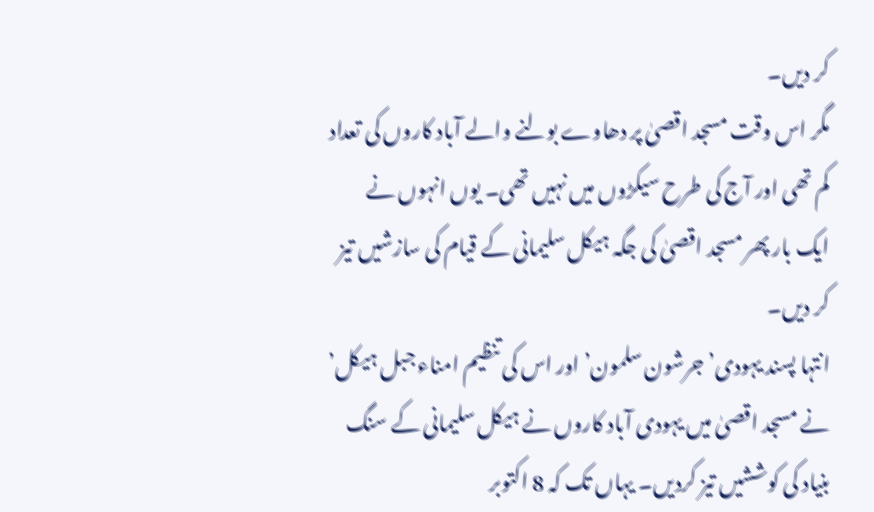کر دیں۔
مگر اس وقت مسجد اقصیٰ پر دھاوے بولنے والے آباد کاروں کی تعداد کم تھی اور آج کی طرح سیکڑوں میں نہیں تھی۔ یوں انہوں نے ایک بار پھر مسجد اقصیٰ کی جگہ ہیکل سلیمانی کے قیام کی سازشیں تیز کر دیں۔
انتہا پسند یہودی’جرشون سلمون’ اور اس کی تنظیم امناء جبل ہیکل’ نے مسجد اقصیٰ میں یہودی آباد کاروں نے ہیکل سلیمانی کے سنگ بنیاد کی کوششیں تیز کردیں۔ یہاں تک کہ 8 اکتوبر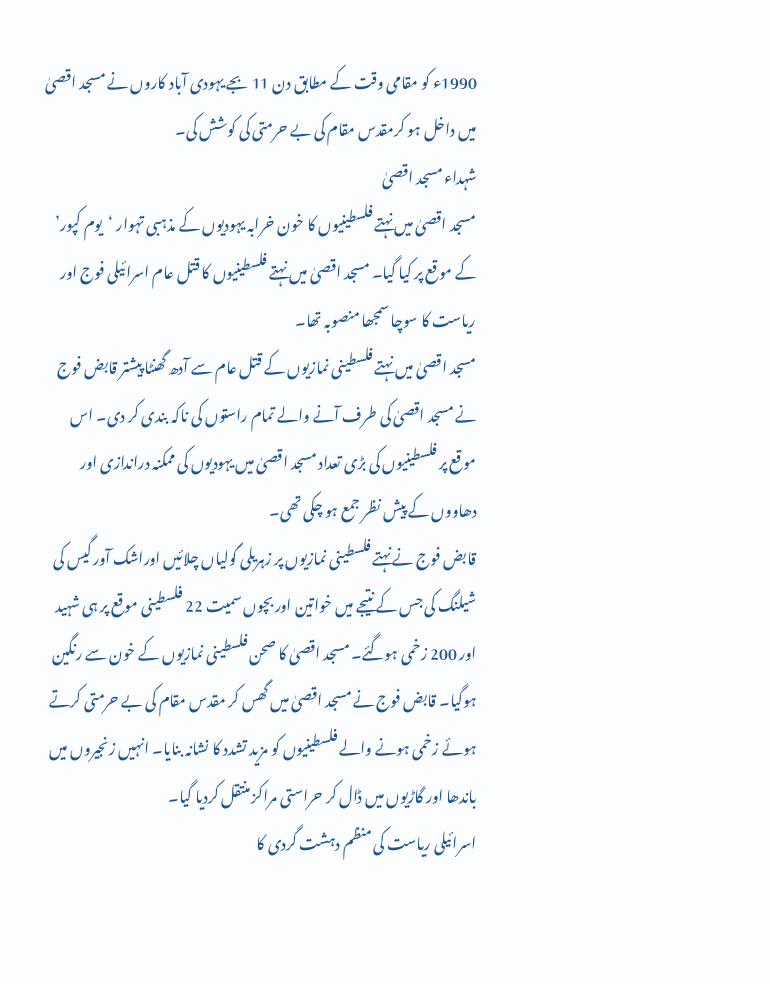1990ء کو مقامی وقت کے مطابق دن 11 بجے یہودی آباد کاروں نے مسجد اقصیٰ میں داخل ہو کرمقدس مقام کی بے حرمتی کی کوشش کی۔
شہداء مسجد اقصیٰ
مسجد اقصیٰ میں نہتے فلسطینیوں کا خون خرابہ یہودیوں کے مذہبی تہوار ‘یوم کپور’ کے موقع پر کیا گیا۔ مسجد اقصیٰ میں نہتے فلسطینیوں کا قتل عام اسرائیلی فوج اور ریاست کا سوچا سمجھا منصوبہ تھا۔
مسجد اقصیٰ میں نہتے فلسطینی نمازیوں کے قتل عام سے آدھ گھنٹا پیشتر قابض فوج نے مسجد اقصیٰ کی طرف آنے والے تمام راستوں کی ناکہ بندی کر دی۔ اس موقع پر فلسطینیوں کی بڑی تعداد مسجد اقصیٰ میں یہودیوں کی ممکنہ دراندازی اور دھاووں کے پیش نظر جمع ہو چکی تھی۔
قابض فوج نے نہتے فلسطینی نمازیوں پر زہریلی گولیاں چلائیں اوراشک آور گیس کی شیلنگ کی جس کے نتیجے میں خواتین اور بچوں سمیت 22 فلسطینی موقع پر ہی شہید اور 200 زخمی ہوگئے۔ مسجد اقصیٰ کا صحن فلسطینی نمازیوں کے خون سے رنگین ہوگیا۔ قابض فوج نے مسجد اقصیٰ میں گھس کر مقدس مقام کی بے حرمتی کرتے ہوئے زخمی ہونے والے فلسطینیوں کو مزید تشدد کا نشانہ بنایا۔ انہیں زنجیروں میں باندھا اور گاڑیوں میں ڈال کر حراستی مراکز منتقل کردیا گیا۔
اسرائیلی ریاست کی منظم دہشت گردی کا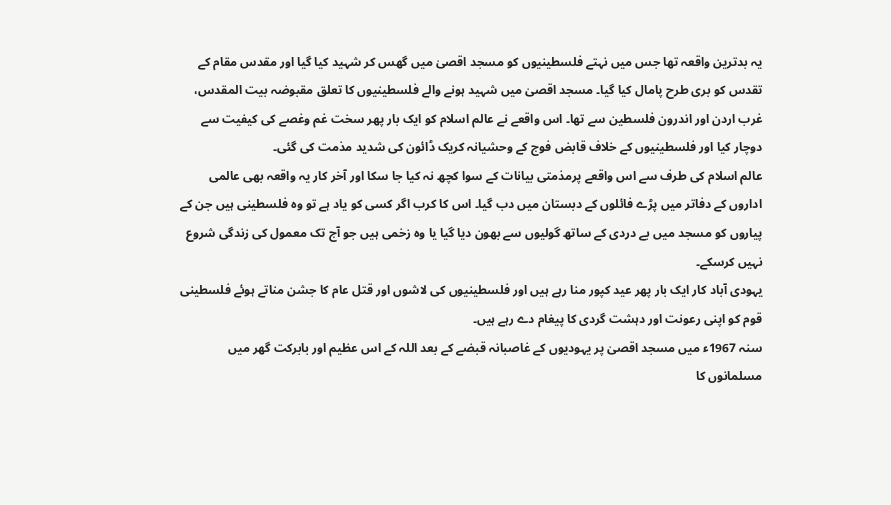یہ بدترین واقعہ تھا جس میں نہتے فلسطینیوں کو مسجد اقصیٰ میں گھس کر شہید کیا گیا اور مقدس مقام کے تقدس کو بری طرح پامال کیا گیا۔ مسجد اقصیٰ میں شہید ہونے والے فلسطینیوں کا تعلق مقبوضہ بیت المقدس، غرب اردن اور اندرون فلسطین سے تھا۔ اس واقعے نے عالم اسلام کو ایک بار پھر سخت غم وغصے کی کیفیت سے دوچار کیا اور فلسطینیوں کے خلاف قابض فوج کے وحشیانہ کریک ڈائون کی شدید مذمت کی گئی۔
عالم اسلام کی طرف سے اس واقعے پرمذمتی بیانات کے سوا کچھ نہ کیا جا سکا اور آخر کار یہ واقعہ بھی عالمی اداروں کے دفاتر میں پڑے فائلوں کے دبستان میں دب گیا۔ اس کا کرب اگر کسی کو یاد ہے تو وہ فلسطینی ہیں جن کے پیاروں کو مسجد میں بے دردی کے ساتھ گولیوں سے بھون دیا گیا یا وہ زخمی ہیں جو آج تک معمول کی زندگی شروع نہیں کرسکے۔
یہودی آباد کار ایک بار پھر عید کپور منا رہے ہیں اور فلسطینیوں کی لاشوں اور قتل عام کا جشن مناتے ہوئے فلسطینی قوم کو اپنی رعونت اور دہشت گردی کا پیغام دے رہے ہیں۔
سنہ 1967ء میں مسجد اقصیٰ پر یہودیوں کے غاصبانہ قبضے کے بعد اللہ کے اس عظیم اور بابرکت گھر میں مسلمانوں کا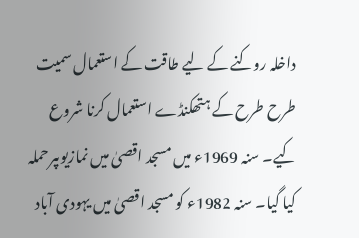داخلہ روکنے کے لیے طاقت کے استعمال سمیت طرح طرح کے ہتھکنڈے استعمال کرنا شروع کیے۔ سنہ 1969ء میں مسجد اقصیٰ میں نمازیوںپرحملہ کیا گیا۔ سنہ 1982ء کو مسجد اقصیٰ میں یہودی آباد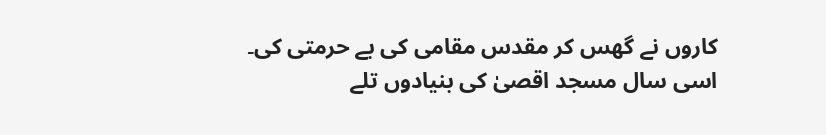کاروں نے گھس کر مقدس مقامی کی بے حرمتی کی۔ اسی سال مسجد اقصیٰ کی بنیادوں تلے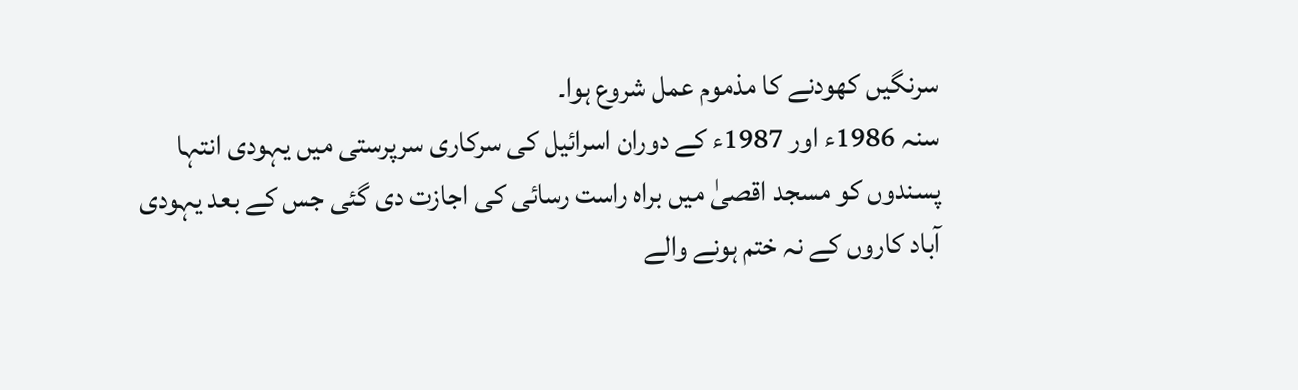سرنگیں کھودنے کا مذموم عمل شروع ہوا۔
سنہ 1986ء اور 1987ء کے دوران اسرائیل کی سرکاری سرپرستی میں یہودی انتہا پسندوں کو مسجد اقصیٰ میں براہ راست رسائی کی اجازت دی گئی جس کے بعد یہودی آباد کاروں کے نہ ختم ہونے والے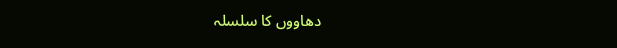دھاووں کا سلسلہ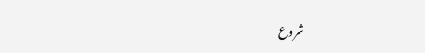شروع